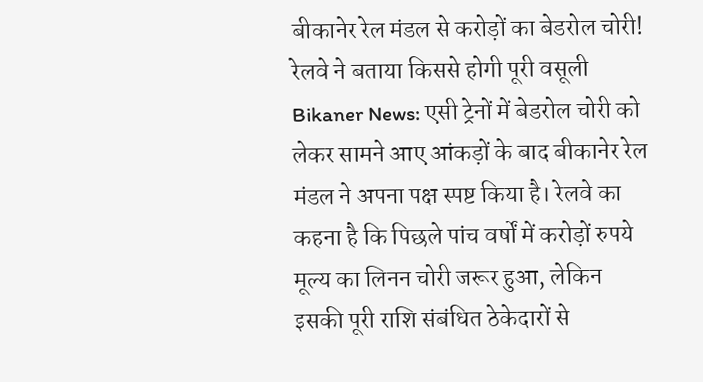बीकानेर रेल मंडल से करोड़ों का बेडरोल चोरी! रेलवे ने बताया किससे होगी पूरी वसूली
Bikaner News: एसी ट्रेनों में बेडरोल चोरी को लेकर सामने आए आंकड़ों के बाद बीकानेर रेल मंडल ने अपना पक्ष स्पष्ट किया है। रेलवे का कहना है कि पिछले पांच वर्षों में करोड़ों रुपये मूल्य का लिनन चोरी जरूर हुआ, लेकिन इसकी पूरी राशि संबंधित ठेकेदारों से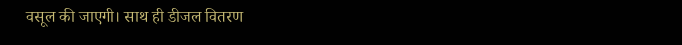वसूल की जाएगी। साथ ही डीजल वितरण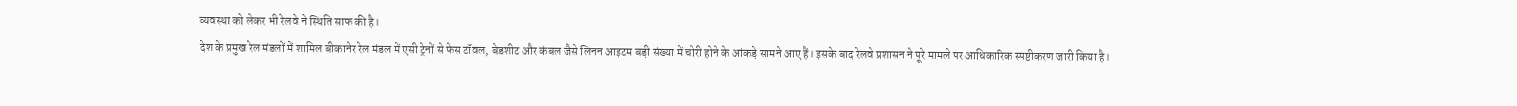व्यवस्था को लेकर भी रेलवे ने स्थिति साफ की है।
देश के प्रमुख रेल मंडलों में शामिल बीकानेर रेल मंडल में एसी ट्रेनों से फेस टॉवल, बेडशीट और कंबल जैसे लिनन आइटम बड़ी संख्या में चोरी होने के आंकड़े सामने आए हैं। इसके बाद रेलवे प्रशासन ने पूरे मामले पर आधिकारिक स्पष्टीकरण जारी किया है।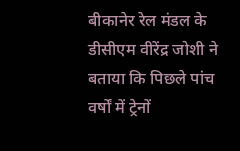बीकानेर रेल मंडल के डीसीएम वीरेंद्र जोशी ने बताया कि पिछले पांच वर्षों में ट्रेनों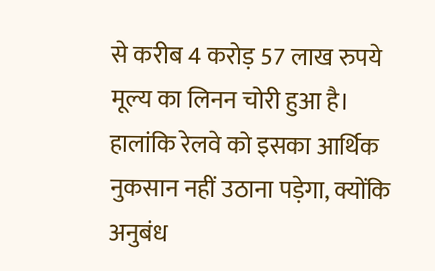से करीब 4 करोड़ 57 लाख रुपये मूल्य का लिनन चोरी हुआ है। हालांकि रेलवे को इसका आर्थिक नुकसान नहीं उठाना पड़ेगा, क्योंकि अनुबंध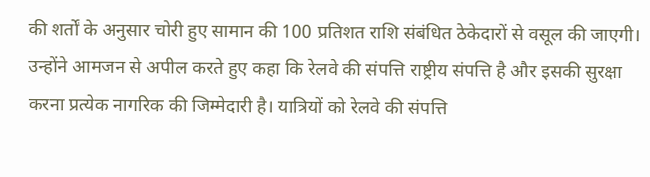की शर्तों के अनुसार चोरी हुए सामान की 100 प्रतिशत राशि संबंधित ठेकेदारों से वसूल की जाएगी।
उन्होंने आमजन से अपील करते हुए कहा कि रेलवे की संपत्ति राष्ट्रीय संपत्ति है और इसकी सुरक्षा करना प्रत्येक नागरिक की जिम्मेदारी है। यात्रियों को रेलवे की संपत्ति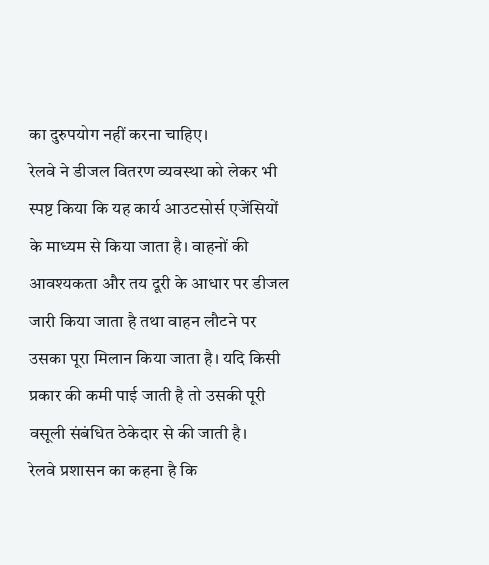का दुरुपयोग नहीं करना चाहिए।
रेलवे ने डीजल वितरण व्यवस्था को लेकर भी स्पष्ट किया कि यह कार्य आउटसोर्स एजेंसियों के माध्यम से किया जाता है। वाहनों की आवश्यकता और तय दूरी के आधार पर डीजल जारी किया जाता है तथा वाहन लौटने पर उसका पूरा मिलान किया जाता है। यदि किसी प्रकार की कमी पाई जाती है तो उसकी पूरी वसूली संबंधित ठेकेदार से की जाती है।
रेलवे प्रशासन का कहना है कि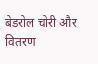बेडरोल चोरी और वितरण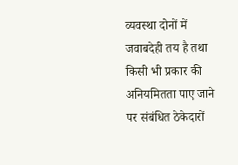व्यवस्था दोनों में जवाबदेही तय है तथा किसी भी प्रकार की अनियमितता पाए जाने पर संबंधित ठेकेदारों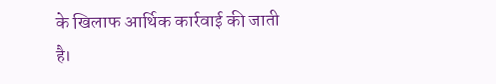के खिलाफ आर्थिक कार्रवाई की जाती है।